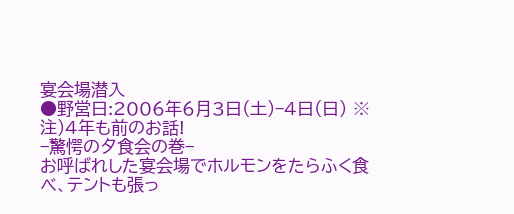宴会場潜入
●野営日:2006年6月3日(土)−4日(日) ※注)4年も前のお話!
−驚愕の夕食会の巻−
お呼ばれした宴会場でホルモンをたらふく食べ、テントも張っ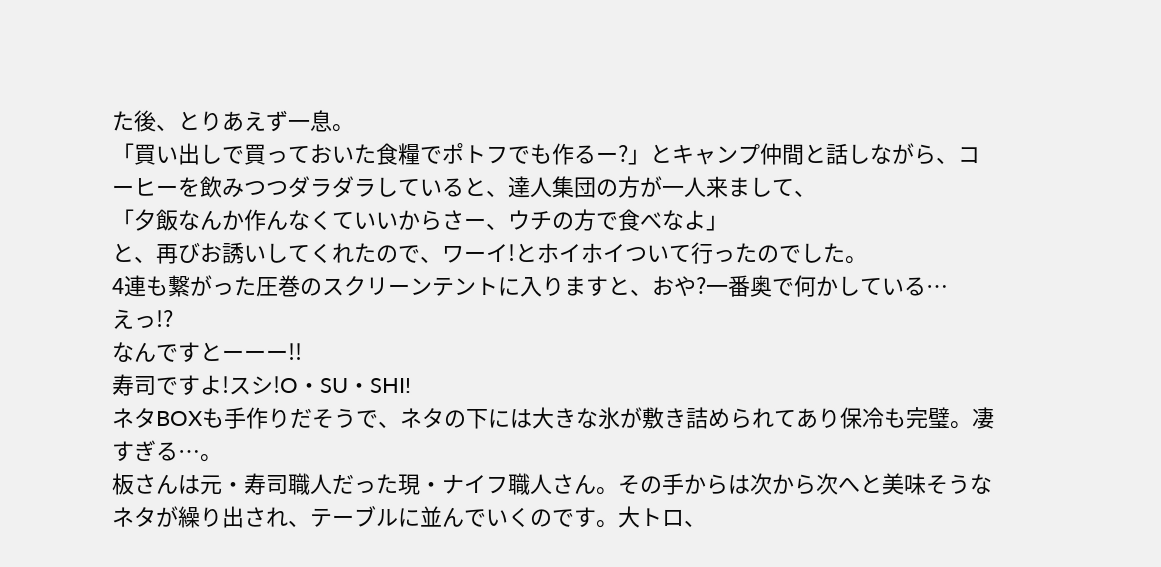た後、とりあえず一息。
「買い出しで買っておいた食糧でポトフでも作るー?」とキャンプ仲間と話しながら、コーヒーを飲みつつダラダラしていると、達人集団の方が一人来まして、
「夕飯なんか作んなくていいからさー、ウチの方で食べなよ」
と、再びお誘いしてくれたので、ワーイ!とホイホイついて行ったのでした。
4連も繋がった圧巻のスクリーンテントに入りますと、おや?一番奥で何かしている…
えっ!?
なんですとーーー!!
寿司ですよ!スシ!O・SU・SHI!
ネタBOXも手作りだそうで、ネタの下には大きな氷が敷き詰められてあり保冷も完璧。凄すぎる…。
板さんは元・寿司職人だった現・ナイフ職人さん。その手からは次から次へと美味そうなネタが繰り出され、テーブルに並んでいくのです。大トロ、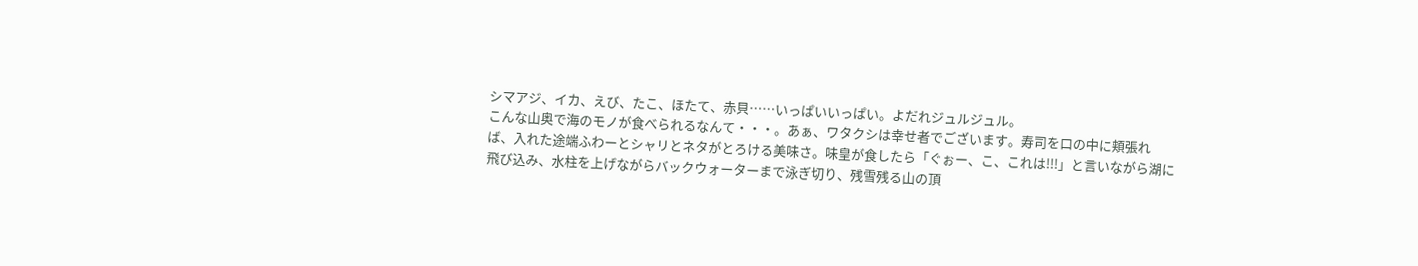シマアジ、イカ、えび、たこ、ほたて、赤貝……いっぱいいっぱい。よだれジュルジュル。
こんな山奥で海のモノが食べられるなんて・・・。あぁ、ワタクシは幸せ者でございます。寿司を口の中に頬張れば、入れた途端ふわーとシャリとネタがとろける美味さ。味皇が食したら「ぐぉー、こ、これは!!!」と言いながら湖に飛び込み、水柱を上げながらバックウォーターまで泳ぎ切り、残雪残る山の頂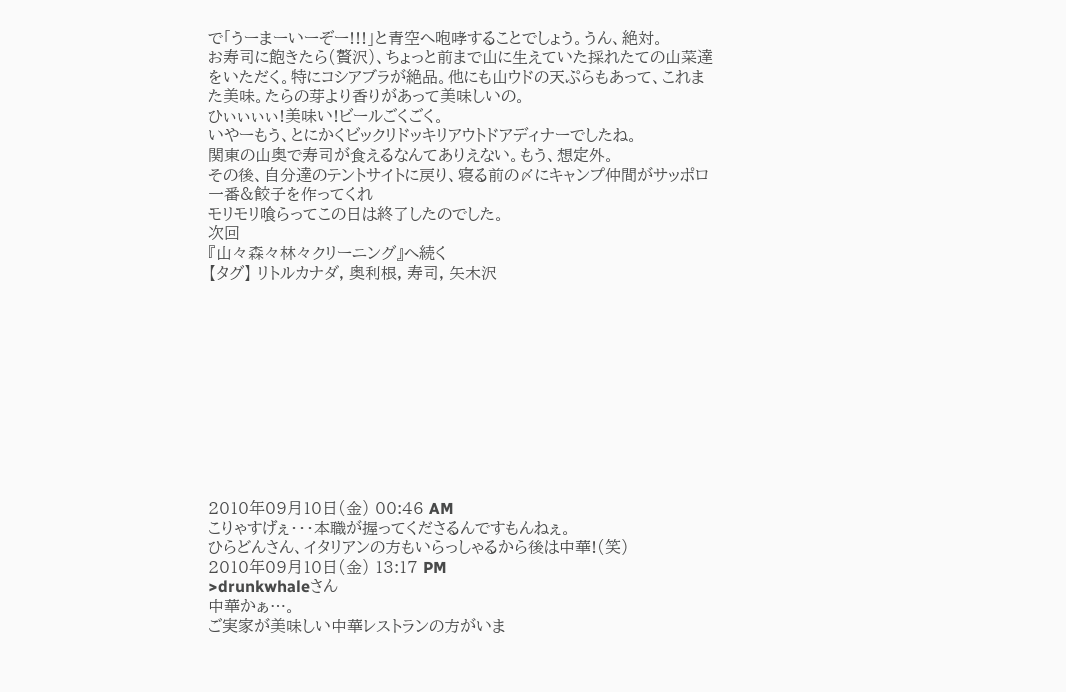で「うーまーいーぞー!!!」と青空へ咆哮することでしょう。うん、絶対。
お寿司に飽きたら(贅沢)、ちょっと前まで山に生えていた採れたての山菜達をいただく。特にコシアブラが絶品。他にも山ウドの天ぷらもあって、これまた美味。たらの芽より香りがあって美味しいの。
ひぃぃぃぃ!美味い!ビールごくごく。
いやーもう、とにかくビックリドッキリアウトドアディナーでしたね。
関東の山奥で寿司が食えるなんてありえない。もう、想定外。
その後、自分達のテントサイトに戻り、寝る前の〆にキャンプ仲間がサッポロ一番&餃子を作ってくれ
モリモリ喰らってこの日は終了したのでした。
次回
『山々森々林々クリーニング』へ続く
【タグ】 リトルカナダ, 奥利根, 寿司, 矢木沢











2010年09月10日(金) 00:46 AM
こりゃすげぇ・・・本職が握ってくださるんですもんねぇ。
ひらどんさん、イタリアンの方もいらっしゃるから後は中華!(笑)
2010年09月10日(金) 13:17 PM
>drunkwhaleさん
中華かぁ…。
ご実家が美味しい中華レストランの方がいま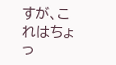すが、これはちょっ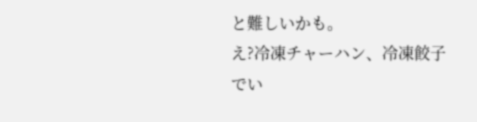と難しいかも。
え?冷凍チャーハン、冷凍餃子でい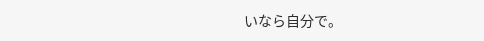いなら自分で。